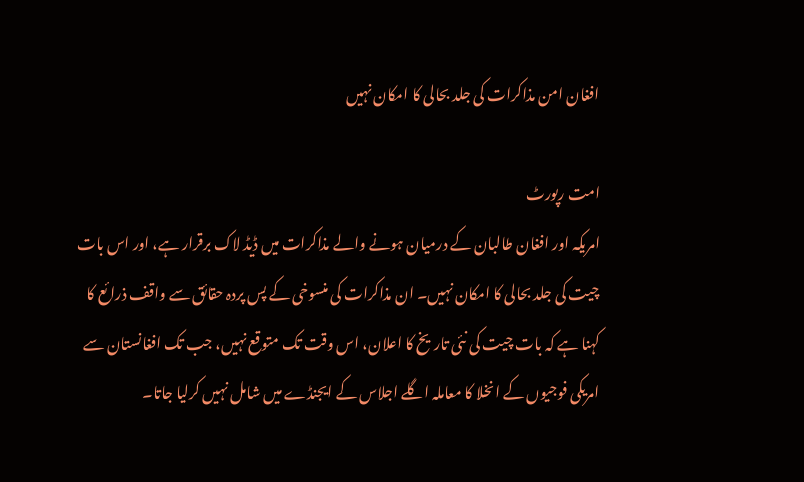افغان امن مذاکرات کی جلد بحالی کا امکان نہیں

امت رپورٹ
امریکہ اور افغان طالبان کے درمیان ہونے والے مذاکرات میں ڈیڈ لاک برقرار ہے، اور اس بات چیت کی جلد بحالی کا امکان نہیں۔ ان مذاکرات کی منسوخی کے پس پردہ حقائق سے واقف ذرائع کا کہنا ہے کہ بات چیت کی نئی تاریخ کا اعلان، اس وقت تک متوقع نہیں، جب تک افغانستان سے امریکی فوجیوں کے انخلا کا معاملہ اگلے اجلاس کے ایجنڈے میں شامل نہیں کرلیا جاتا۔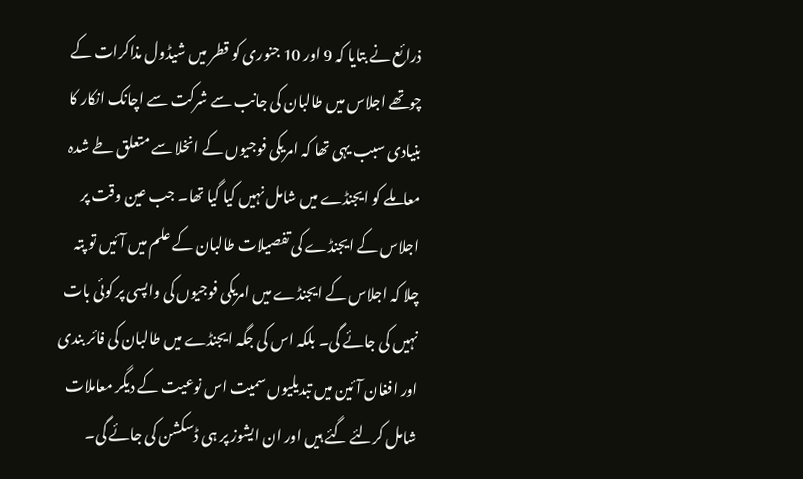ذرائع نے بتایا کہ 9 اور 10 جنوری کو قطر میں شیڈول مذاکرات کے چوتھے اجلاس میں طالبان کی جانب سے شرکت سے اچانک انکار کا بنیادی سبب یہی تھا کہ امریکی فوجیوں کے انخلا سے متعلق طے شدہ معاملے کو ایجنڈے میں شامل نہیں کیا گیا تھا۔ جب عین وقت پر اجلاس کے ایجنڈے کی تفصیلات طالبان کے علم میں آئیں تو پتہ چلا کہ اجلاس کے ایجنڈے میں امریکی فوجیوں کی واپسی پر کوئی بات نہیں کی جائے گی۔ بلکہ اس کی جگہ ایجنڈے میں طالبان کی فائر بندی اور افغان آئین میں تبدیلیوں سمیت اس نوعیت کے دیگر معاملات شامل کرلئے گئے ہیں اور ان ایشوز پر ہی ڈسکشن کی جائے گی۔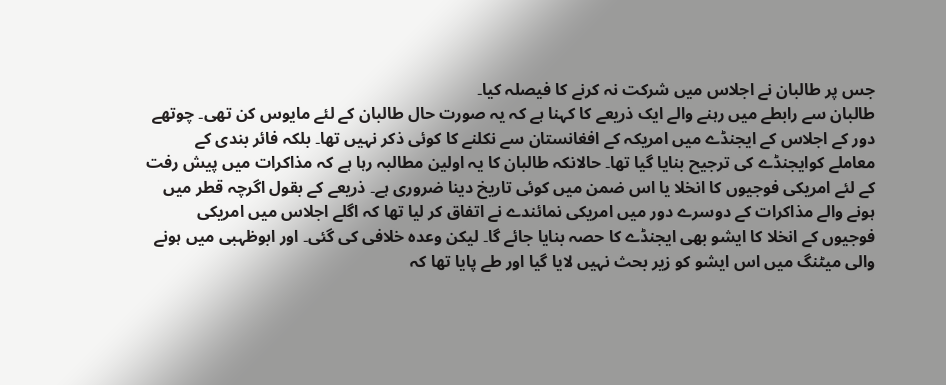جس پر طالبان نے اجلاس میں شرکت نہ کرنے کا فیصلہ کیا۔
طالبان سے رابطے میں رہنے والے ایک ذریعے کا کہنا ہے کہ یہ صورت حال طالبان کے لئے مایوس کن تھی۔ چوتھے دور کے اجلاس کے ایجنڈے میں امریکہ کے افغانستان سے نکلنے کا کوئی ذکر نہیں تھا۔ بلکہ فائر بندی کے معاملے کوایجنڈے کی ترجیح بنایا گیا تھا۔ حالانکہ طالبان کا یہ اولین مطالبہ رہا ہے کہ مذاکرات میں پیش رفت کے لئے امریکی فوجیوں کا انخلا یا اس ضمن میں کوئی تاریخ دینا ضروری ہے۔ ذریعے کے بقول اگرچہ قطر میں ہونے والے مذاکرات کے دوسرے دور میں امریکی نمائندے نے اتفاق کر لیا تھا کہ اگلے اجلاس میں امریکی فوجیوں کے انخلا کا ایشو بھی ایجنڈے کا حصہ بنایا جائے گا۔ لیکن وعدہ خلافی کی گئی۔ اور ابوظہبی میں ہونے والی میٹنگ میں اس ایشو کو زیر بحث نہیں لایا گیا اور طے پایا تھا کہ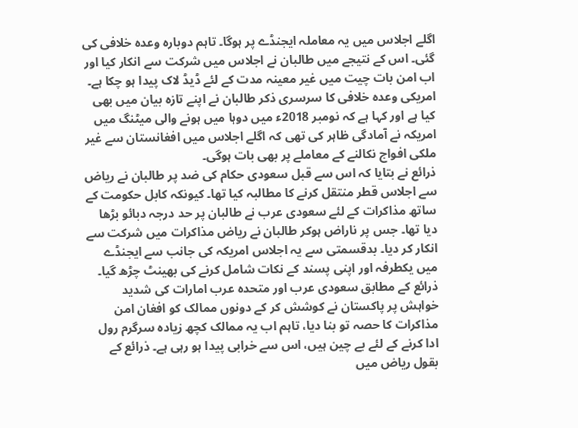اگلے اجلاس میں یہ معاملہ ایجنڈے پر ہوگا۔ تاہم دوبارہ وعدہ خلافی کی گئی۔ اس کے نتیجے میں طالبان نے اجلاس میں شرکت سے انکار کیا اور اب امن بات چیت میں غیر معینہ مدت کے لئے ڈیڈ لاک پیدا ہو چکا ہے۔ امریکی وعدہ خلافی کا سرسری ذکر طالبان نے اپنے تازہ بیان میں بھی کیا ہے اور کہا ہے کہ نومبر 2018ء میں دوہا میں ہونے والی میٹنگ میں امریکہ نے آمادگی ظاہر کی تھی کہ اگلے اجلاس میں افغانستان سے غیر ملکی افواج نکالنے کے معاملے پر بھی بات ہوگی۔
ذرائع نے بتایا کہ اس سے قبل سعودی حکام کی ضد پر طالبان نے ریاض سے اجلاس قطر منتقل کرنے کا مطالبہ کیا تھا۔ کیونکہ کابل حکومت کے ساتھ مذاکرات کے لئے سعودی عرب نے طالبان پر حد درجہ دبائو بڑھا دیا تھا۔ جس پر ناراض ہوکر طالبان نے ریاض مذاکرات میں شرکت سے انکار کر دیا۔ بدقسمتی سے یہ اجلاس امریکہ کی جانب سے ایجنڈے میں یکطرفہ اور اپنی پسند کے نکات شامل کرنے کی بھینٹ چڑھ گیا۔
ذرائع کے مطابق سعودی عرب اور متحدہ عرب امارات کی شدید خواہش پر پاکستان نے کوشش کر کے دونوں ممالک کو افغان امن مذاکرات کا حصہ تو بنا دیا، تاہم اب یہ ممالک کچھ زیادہ سرگرم رول ادا کرنے کے لئے بے چین ہیں، اس سے خرابی پیدا ہو رہی ہے۔ ذرائع کے بقول ریاض میں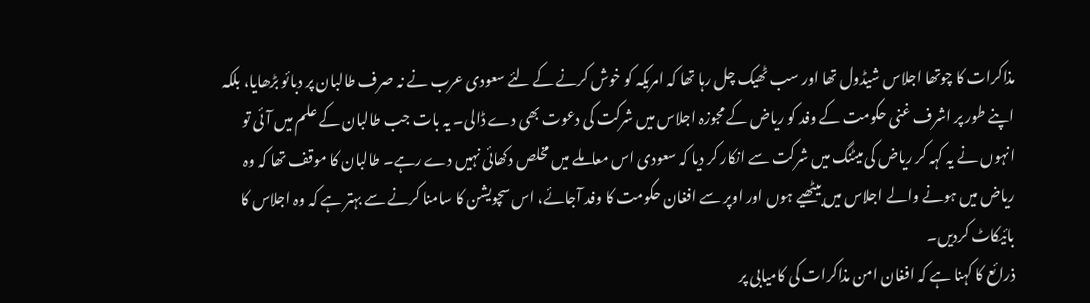مذاکرات کا چوتھا اجلاس شیڈول تھا اور سب ٹھیک چل رہا تھا کہ امریکہ کو خوش کرنے کے لئے سعودی عرب نے نہ صرف طالبان پر دبائو بڑھایا، بلکہ اپنے طور پر اشرف غنی حکومت کے وفد کو ریاض کے مجوزہ اجلاس میں شرکت کی دعوت بھی دے ڈالی۔ یہ بات جب طالبان کے علم میں آئی تو انہوں نے یہ کہہ کر ریاض کی میٹنگ میں شرکت سے انکار کر دیا کہ سعودی اس معاملے میں مخلص دکھائی نہیں دے رہے۔ طالبان کا موقف تھا کہ وہ ریاض میں ہونے والے اجلاس میں بیٹھیے ہوں اور اوپر سے افغان حکومت کا وفد آجائے، اس سچویشن کا سامنا کرنے سے بہتر ہے کہ وہ اجلاس کا بائیکاٹ کردیں۔
ذرائع کا کہنا ہے کہ افغان امن مذاکرات کی کامیابی پر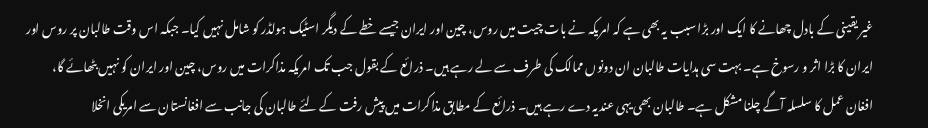غیر یقینی کے بادل چھانے کا ایک اور بڑا سبب یہ بھی ہے کہ امریکہ نے بات چیت میں روس، چین اور ایران جیسے خطے کے دیگر اسٹیک ہولڈر کو شامل نہیں کیا۔ جبکہ اس وقت طالبان پر روس اور ایران کا بڑا اثر و رسوخ ہے۔ بہت سی ہدایات طالبان ان دونوں ممالک کی طرف سے لے رہے ہیں۔ ذرائع کے بقول جب تک امریکہ مذاکرات میں روس، چین اور ایران کو نہیں بٹھائے گا، افغان عمل کا سلسلہ آگے چلنا مشکل ہے۔ طالبان بھی یہی عندیہ دے رہے ہیں۔ ذرائع کے مطابق مذاکرات میں پیش رفت کے لئے طالبان کی جانب سے افغانستان سے امریکی انخلا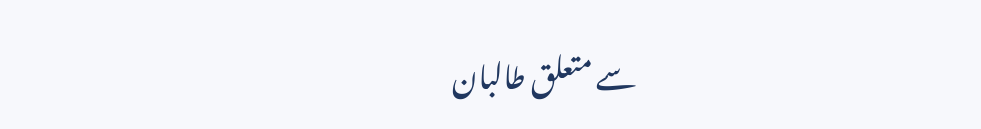سے متعلق طالبان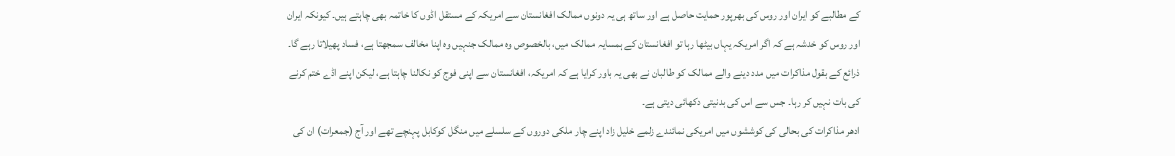کے مطالبے کو ایران اور روس کی بھرپور حمایت حاصل ہے اور ساتھ ہی یہ دونوں ممالک افغانستان سے امریکہ کے مستقل اڈوں کا خاتمہ بھی چاہتے ہیں۔ کیونکہ ایران اور روس کو خدشہ ہے کہ اگر امریکہ یہاں بیٹھا رہا تو افغانستان کے ہمسایہ ممالک میں، بالخصوص وہ ممالک جنہیں وہ اپنا مخالف سمجھتا ہے، فساد پھیلاتا رہے گا۔ ذرائع کے بقول مذاکرات میں مدد دینے والے ممالک کو طالبان نے بھی یہ باور کرایا ہے کہ امریکہ، افغانستان سے اپنی فوج کو نکالنا چاہتا ہے، لیکن اپنے اڈے ختم کرنے کی بات نہیں کر رہا۔ جس سے اس کی بدنیتی دکھائی دیتی ہے۔
ادھر مذاکرات کی بحالی کی کوششوں میں امریکی نمائندے زلمے خلیل زاد اپنے چار ملکی دوروں کے سلسلے میں منگل کوکابل پہنچے تھے اور آج (جمعرات) ان کی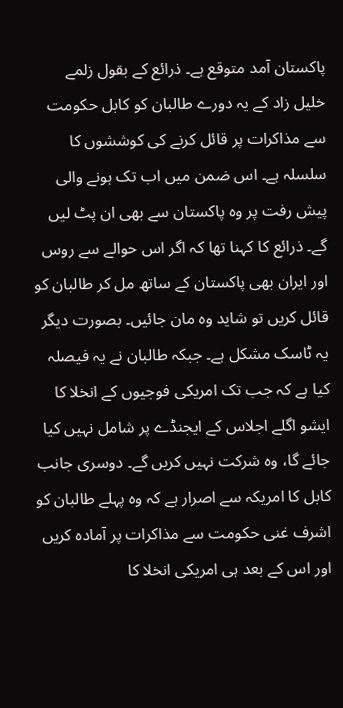پاکستان آمد متوقع ہے۔ ذرائع کے بقول زلمے خلیل زاد کے یہ دورے طالبان کو کابل حکومت سے مذاکرات پر قائل کرنے کی کوششوں کا سلسلہ ہے۔ اس ضمن میں اب تک ہونے والی پیش رفت پر وہ پاکستان سے بھی ان پٹ لیں گے۔ ذرائع کا کہنا تھا کہ اگر اس حوالے سے روس اور ایران بھی پاکستان کے ساتھ مل کر طالبان کو قائل کریں تو شاید وہ مان جائیں۔ بصورت دیگر یہ ٹاسک مشکل ہے۔ جبکہ طالبان نے یہ فیصلہ کیا ہے کہ جب تک امریکی فوجیوں کے انخلا کا ایشو اگلے اجلاس کے ایجنڈے پر شامل نہیں کیا جائے گا، وہ شرکت نہیں کریں گے۔ دوسری جانب کابل کا امریکہ سے اصرار ہے کہ وہ پہلے طالبان کو اشرف غنی حکومت سے مذاکرات پر آمادہ کریں اور اس کے بعد ہی امریکی انخلا کا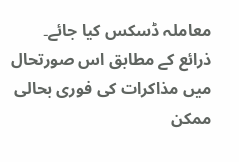معاملہ ڈسکس کیا جائے۔ ذرائع کے مطابق اس صورتحال میں مذاکرات کی فوری بحالی ممکن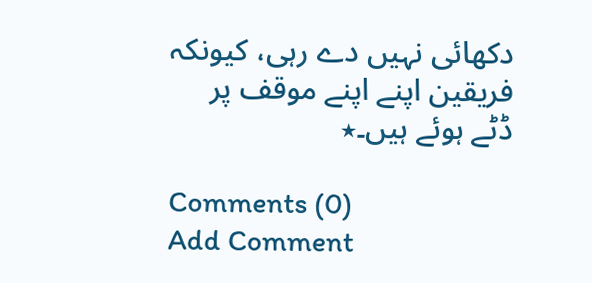دکھائی نہیں دے رہی، کیونکہ فریقین اپنے اپنے موقف پر ڈٹے ہوئے ہیں۔٭

Comments (0)
Add Comment